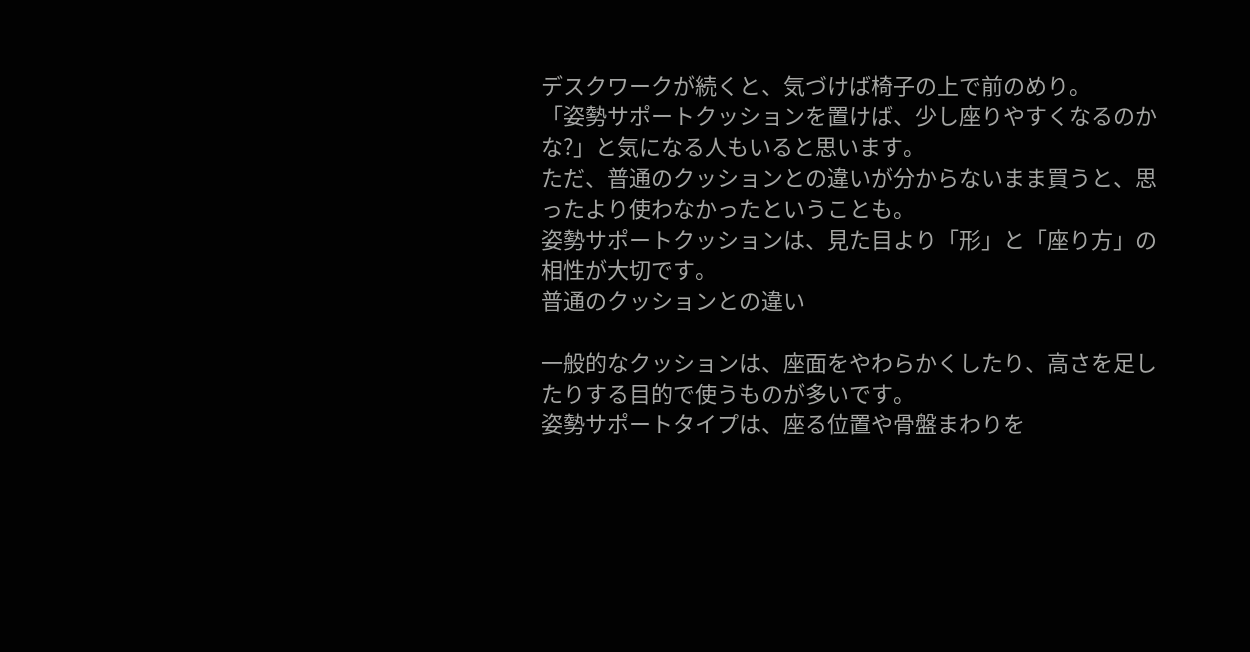デスクワークが続くと、気づけば椅子の上で前のめり。
「姿勢サポートクッションを置けば、少し座りやすくなるのかな?」と気になる人もいると思います。
ただ、普通のクッションとの違いが分からないまま買うと、思ったより使わなかったということも。
姿勢サポートクッションは、見た目より「形」と「座り方」の相性が大切です。
普通のクッションとの違い

一般的なクッションは、座面をやわらかくしたり、高さを足したりする目的で使うものが多いです。
姿勢サポートタイプは、座る位置や骨盤まわりを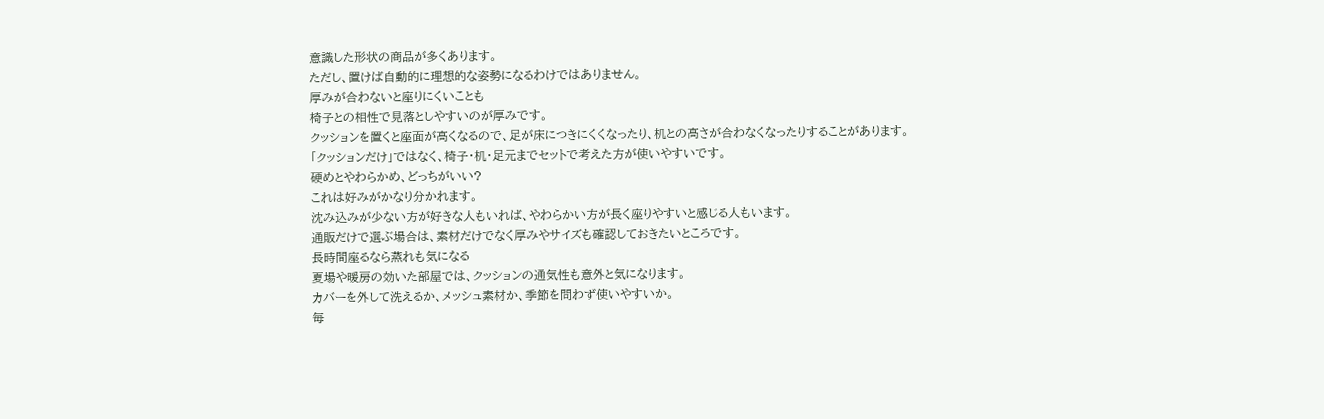意識した形状の商品が多くあります。
ただし、置けば自動的に理想的な姿勢になるわけではありません。
厚みが合わないと座りにくいことも
椅子との相性で見落としやすいのが厚みです。
クッションを置くと座面が高くなるので、足が床につきにくくなったり、机との高さが合わなくなったりすることがあります。
「クッションだけ」ではなく、椅子・机・足元までセットで考えた方が使いやすいです。
硬めとやわらかめ、どっちがいい?
これは好みがかなり分かれます。
沈み込みが少ない方が好きな人もいれば、やわらかい方が長く座りやすいと感じる人もいます。
通販だけで選ぶ場合は、素材だけでなく厚みやサイズも確認しておきたいところです。
長時間座るなら蒸れも気になる
夏場や暖房の効いた部屋では、クッションの通気性も意外と気になります。
カバーを外して洗えるか、メッシュ素材か、季節を問わず使いやすいか。
毎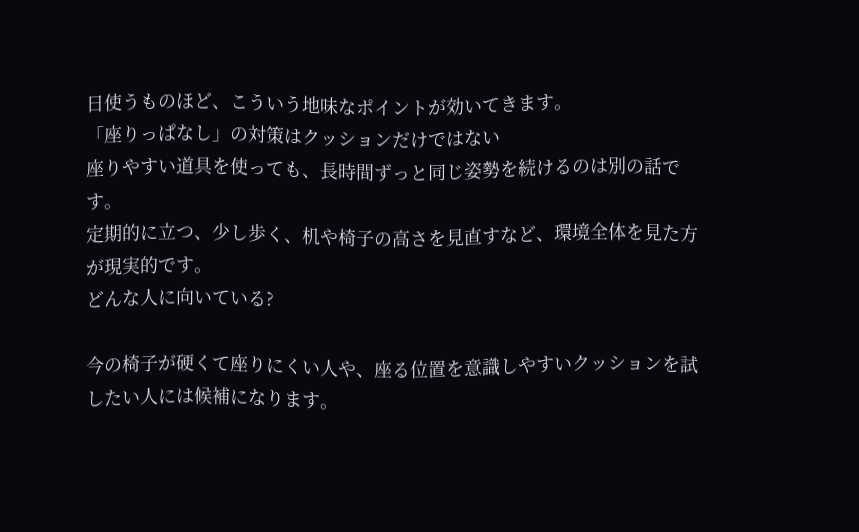日使うものほど、こういう地味なポイントが効いてきます。
「座りっぱなし」の対策はクッションだけではない
座りやすい道具を使っても、長時間ずっと同じ姿勢を続けるのは別の話です。
定期的に立つ、少し歩く、机や椅子の高さを見直すなど、環境全体を見た方が現実的です。
どんな人に向いている?

今の椅子が硬くて座りにくい人や、座る位置を意識しやすいクッションを試したい人には候補になります。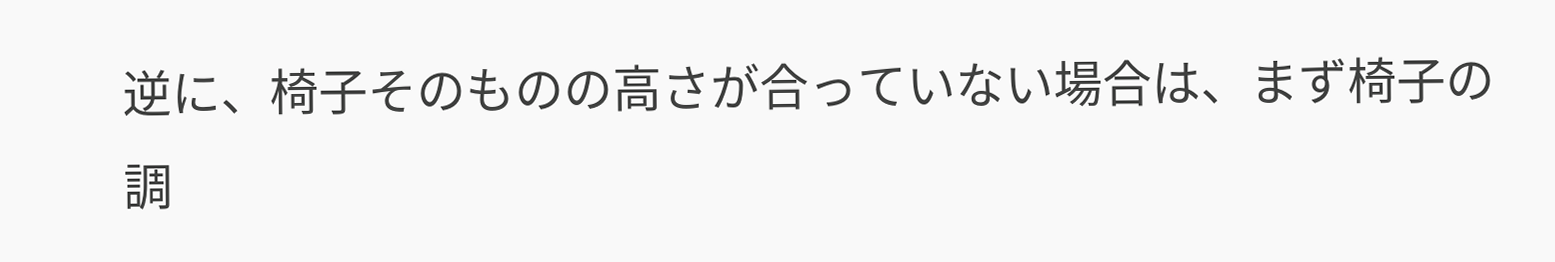逆に、椅子そのものの高さが合っていない場合は、まず椅子の調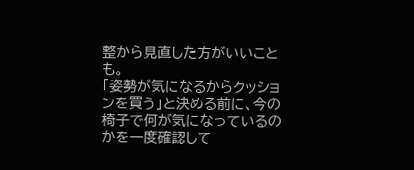整から見直した方がいいことも。
「姿勢が気になるからクッションを買う」と決める前に、今の椅子で何が気になっているのかを一度確認して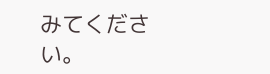みてください。